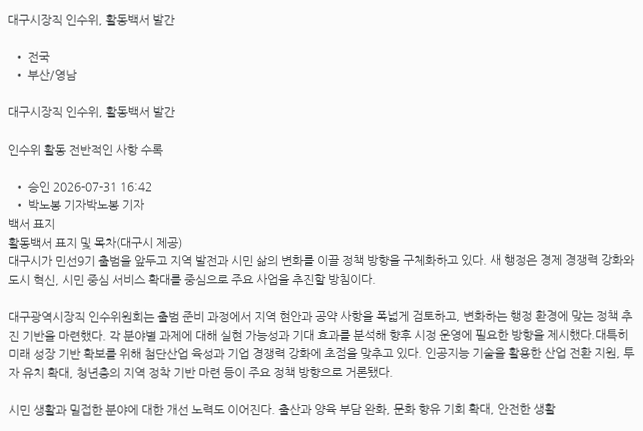대구시장직 인수위, 활동백서 발간

  • 전국
  • 부산/영남

대구시장직 인수위, 활동백서 발간

인수위 활동 전반적인 사항 수록

  • 승인 2026-07-31 16:42
  • 박노봉 기자박노봉 기자
백서 표지
활동백서 표지 및 목차(대구시 제공)
대구시가 민선9기 출범을 앞두고 지역 발전과 시민 삶의 변화를 이끌 정책 방향을 구체화하고 있다. 새 행정은 경제 경쟁력 강화와 도시 혁신, 시민 중심 서비스 확대를 중심으로 주요 사업을 추진할 방침이다.

대구광역시장직 인수위원회는 출범 준비 과정에서 지역 현안과 공약 사항을 폭넓게 검토하고, 변화하는 행정 환경에 맞는 정책 추진 기반을 마련했다. 각 분야별 과제에 대해 실현 가능성과 기대 효과를 분석해 향후 시정 운영에 필요한 방향을 제시했다.대특히 미래 성장 기반 확보를 위해 첨단산업 육성과 기업 경쟁력 강화에 초점을 맞추고 있다. 인공지능 기술을 활용한 산업 전환 지원, 투자 유치 확대, 청년층의 지역 정착 기반 마련 등이 주요 정책 방향으로 거론됐다.

시민 생활과 밀접한 분야에 대한 개선 노력도 이어진다. 출산과 양육 부담 완화, 문화 향유 기회 확대, 안전한 생활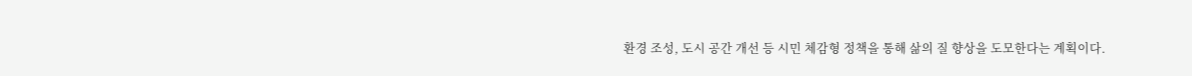환경 조성, 도시 공간 개선 등 시민 체감형 정책을 통해 삶의 질 향상을 도모한다는 계획이다.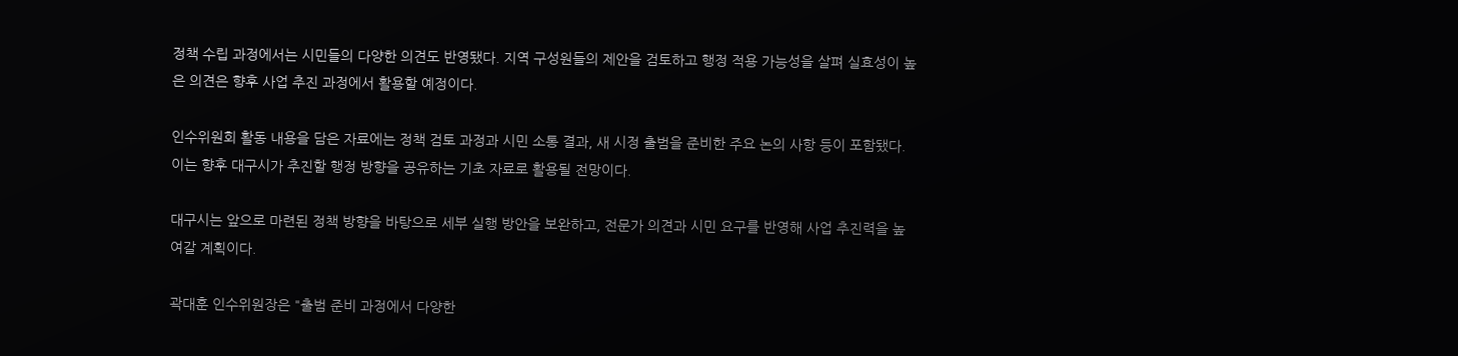정책 수립 과정에서는 시민들의 다양한 의견도 반영됐다. 지역 구성원들의 제안을 검토하고 행정 적용 가능성을 살펴 실효성이 높은 의견은 향후 사업 추진 과정에서 활용할 예정이다.

인수위원회 활동 내용을 담은 자료에는 정책 검토 과정과 시민 소통 결과, 새 시정 출범을 준비한 주요 논의 사항 등이 포함됐다. 이는 향후 대구시가 추진할 행정 방향을 공유하는 기초 자료로 활용될 전망이다.

대구시는 앞으로 마련된 정책 방향을 바탕으로 세부 실행 방안을 보완하고, 전문가 의견과 시민 요구를 반영해 사업 추진력을 높여갈 계획이다.

곽대훈 인수위원장은 "출범 준비 과정에서 다양한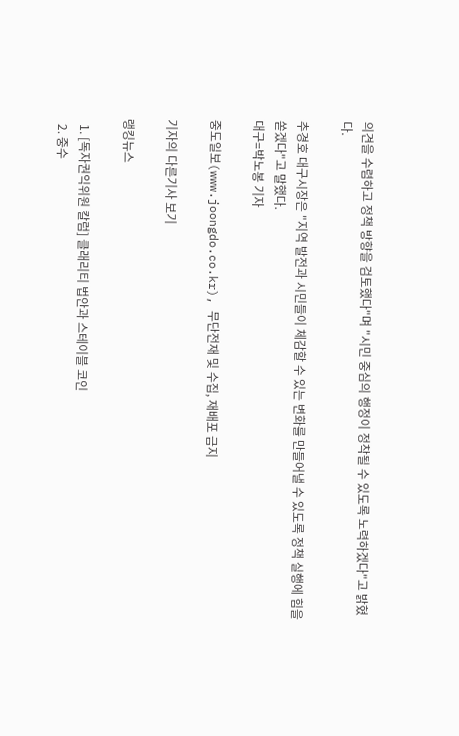의견을 수렴하고 정책 방향을 검토했다"며 "시민 중심의 행정이 정착될 수 있도록 노력하겠다"고 밝혔다.

추경호 대구시장은 "지역 발전과 시민들이 체감할 수 있는 변화를 만들어낼 수 있도록 정책 실행에 힘을 쏟겠다"고 말했다.
대구=박노봉 기자

중도일보(www.joongdo.co.kr), 무단전재 및 수집, 재배포 금지

기자의 다른기사 보기

랭킹뉴스

  1. [독자권익위원 칼럼] 클래리티 법안과 스테이블 코인
  2. 중수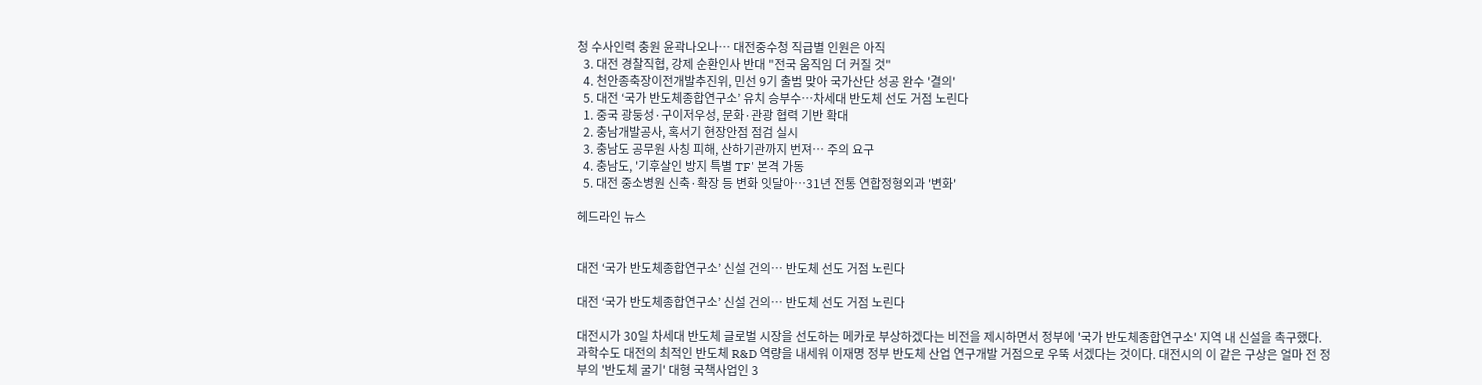청 수사인력 충원 윤곽나오나… 대전중수청 직급별 인원은 아직
  3. 대전 경찰직협, 강제 순환인사 반대 "전국 움직임 더 커질 것"
  4. 천안종축장이전개발추진위, 민선 9기 출범 맞아 국가산단 성공 완수 '결의'
  5. 대전 ‘국가 반도체종합연구소’ 유치 승부수…차세대 반도체 선도 거점 노린다
  1. 중국 광둥성·구이저우성, 문화·관광 협력 기반 확대
  2. 충남개발공사, 혹서기 현장안점 점검 실시
  3. 충남도 공무원 사칭 피해, 산하기관까지 번져… 주의 요구
  4. 충남도, '기후살인 방지 특별 TF' 본격 가동
  5. 대전 중소병원 신축·확장 등 변화 잇달아…31년 전통 연합정형외과 '변화'

헤드라인 뉴스


대전 ‘국가 반도체종합연구소’ 신설 건의… 반도체 선도 거점 노린다

대전 ‘국가 반도체종합연구소’ 신설 건의… 반도체 선도 거점 노린다

대전시가 30일 차세대 반도체 글로벌 시장을 선도하는 메카로 부상하겠다는 비전을 제시하면서 정부에 '국가 반도체종합연구소' 지역 내 신설을 촉구했다. 과학수도 대전의 최적인 반도체 R&D 역량을 내세워 이재명 정부 반도체 산업 연구개발 거점으로 우뚝 서겠다는 것이다. 대전시의 이 같은 구상은 얼마 전 정부의 '반도체 굴기' 대형 국책사업인 3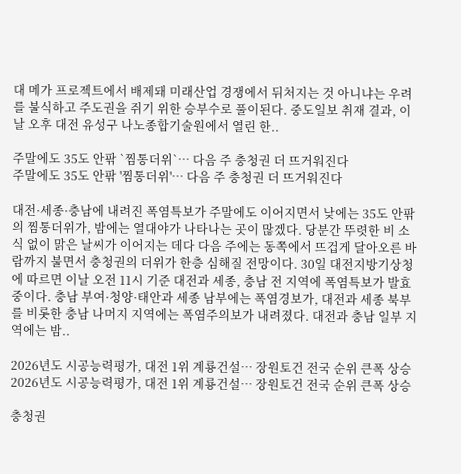대 메가 프로젝트에서 배제돼 미래산업 경쟁에서 뒤처지는 것 아니냐는 우려를 불식하고 주도권을 쥐기 위한 승부수로 풀이된다. 중도일보 취재 결과, 이날 오후 대전 유성구 나노종합기술원에서 열린 한..

주말에도 35도 안팎 `찜통더위`… 다음 주 충청권 더 뜨거워진다
주말에도 35도 안팎 '찜통더위'… 다음 주 충청권 더 뜨거워진다

대전·세종·충남에 내려진 폭염특보가 주말에도 이어지면서 낮에는 35도 안팎의 찜통더위가, 밤에는 열대야가 나타나는 곳이 많겠다. 당분간 뚜렷한 비 소식 없이 맑은 날씨가 이어지는 데다 다음 주에는 동쪽에서 뜨겁게 달아오른 바람까지 불면서 충청권의 더위가 한층 심해질 전망이다. 30일 대전지방기상청에 따르면 이날 오전 11시 기준 대전과 세종, 충남 전 지역에 폭염특보가 발효 중이다. 충남 부여·청양·태안과 세종 남부에는 폭염경보가, 대전과 세종 북부를 비롯한 충남 나머지 지역에는 폭염주의보가 내려졌다. 대전과 충남 일부 지역에는 밤..

2026년도 시공능력평가, 대전 1위 계룡건설… 장원토건 전국 순위 큰폭 상승
2026년도 시공능력평가, 대전 1위 계룡건설… 장원토건 전국 순위 큰폭 상승

충청권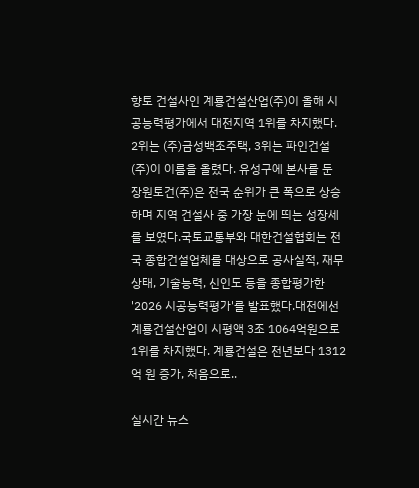향토 건설사인 계룡건설산업(주)이 올해 시공능력평가에서 대전지역 1위를 차지했다. 2위는 (주)금성백조주택, 3위는 파인건설(주)이 이름을 올렸다. 유성구에 본사를 둔 장원토건(주)은 전국 순위가 큰 폭으로 상승하며 지역 건설사 중 가장 눈에 띄는 성장세를 보였다.국토교통부와 대한건설협회는 전국 종합건설업체를 대상으로 공사실적, 재무상태, 기술능력, 신인도 등을 종합평가한 '2026 시공능력평가'를 발표했다.대전에선 계룡건설산업이 시평액 3조 1064억원으로 1위를 차지했다. 계룡건설은 전년보다 1312억 원 증가, 처음으로..

실시간 뉴스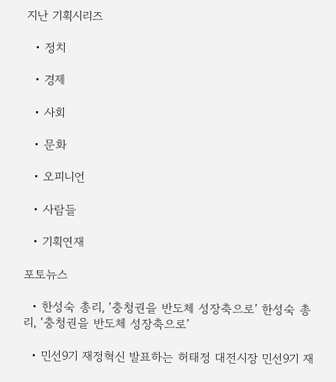지난 기획시리즈

  • 정치

  • 경제

  • 사회

  • 문화

  • 오피니언

  • 사람들

  • 기획연재

포토뉴스

  • 한성숙 총리, ‘충청권을 반도체 성장축으로’ 한성숙 총리, ‘충청권을 반도체 성장축으로’

  • 민선9기 재정혁신 발표하는 허태정 대전시장 민선9기 재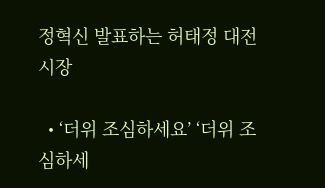정혁신 발표하는 허태정 대전시장

  • ‘더위 조심하세요’ ‘더위 조심하세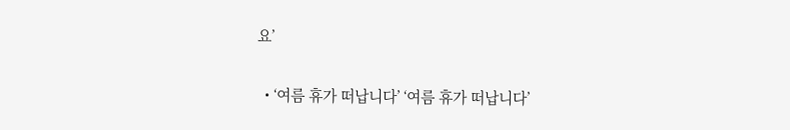요’

  • ‘여름 휴가 떠납니다’ ‘여름 휴가 떠납니다’